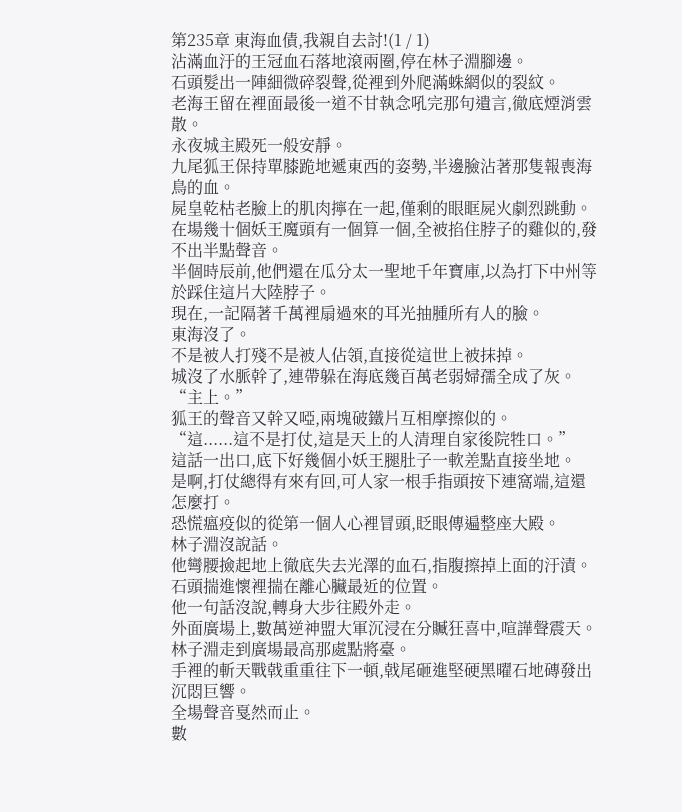第235章 東海血債,我親自去討!(1 / 1)
沾滿血汙的王冠血石落地滾兩圈,停在林子淵腳邊。
石頭髮出一陣細微碎裂聲,從裡到外爬滿蛛網似的裂紋。
老海王留在裡面最後一道不甘執念吼完那句遺言,徹底煙消雲散。
永夜城主殿死一般安靜。
九尾狐王保持單膝跪地遞東西的姿勢,半邊臉沾著那隻報喪海鳥的血。
屍皇乾枯老臉上的肌肉擰在一起,僅剩的眼眶屍火劇烈跳動。
在場幾十個妖王魔頭有一個算一個,全被掐住脖子的雞似的,發不出半點聲音。
半個時辰前,他們還在瓜分太一聖地千年寶庫,以為打下中州等於踩住這片大陸脖子。
現在,一記隔著千萬裡扇過來的耳光抽腫所有人的臉。
東海沒了。
不是被人打殘不是被人佔領,直接從這世上被抹掉。
城沒了水脈幹了,連帶躲在海底幾百萬老弱婦孺全成了灰。
“主上。”
狐王的聲音又幹又啞,兩塊破鐵片互相摩擦似的。
“這......這不是打仗,這是天上的人清理自家後院牲口。”
這話一出口,底下好幾個小妖王腿肚子一軟差點直接坐地。
是啊,打仗總得有來有回,可人家一根手指頭按下連窩端,這還怎麼打。
恐慌瘟疫似的從第一個人心裡冒頭,眨眼傳遍整座大殿。
林子淵沒說話。
他彎腰撿起地上徹底失去光澤的血石,指腹擦掉上面的汙漬。
石頭揣進懷裡揣在離心臟最近的位置。
他一句話沒說,轉身大步往殿外走。
外面廣場上,數萬逆神盟大軍沉浸在分贓狂喜中,喧譁聲震天。
林子淵走到廣場最高那處點將臺。
手裡的斬天戰戟重重往下一頓,戟尾砸進堅硬黑曜石地磚發出沉悶巨響。
全場聲音戛然而止。
數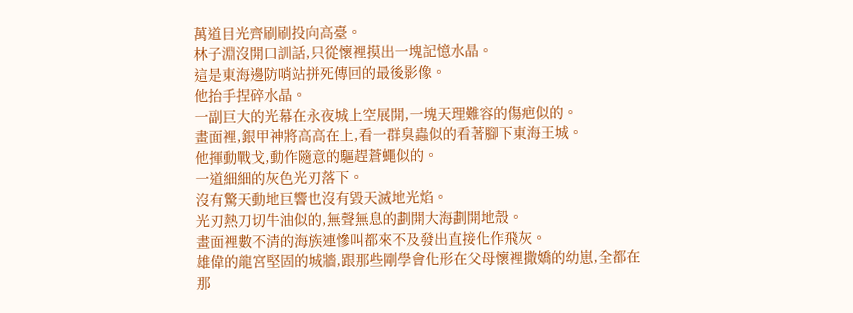萬道目光齊刷刷投向高臺。
林子淵沒開口訓話,只從懷裡摸出一塊記憶水晶。
這是東海邊防哨站拼死傳回的最後影像。
他抬手捏碎水晶。
一副巨大的光幕在永夜城上空展開,一塊天理難容的傷疤似的。
畫面裡,銀甲神將高高在上,看一群臭蟲似的看著腳下東海王城。
他揮動戰戈,動作隨意的驅趕蒼蠅似的。
一道細細的灰色光刃落下。
沒有驚天動地巨響也沒有毀天滅地光焰。
光刃熱刀切牛油似的,無聲無息的劃開大海劃開地殼。
畫面裡數不清的海族連慘叫都來不及發出直接化作飛灰。
雄偉的龍宮堅固的城牆,跟那些剛學會化形在父母懷裡撒嬌的幼崽,全都在那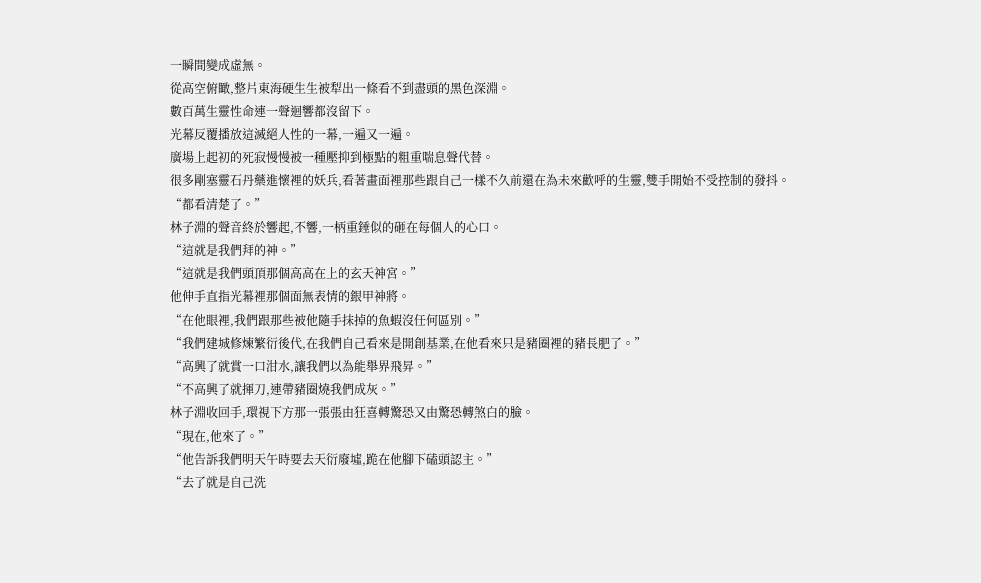一瞬間變成虛無。
從高空俯瞰,整片東海硬生生被犁出一條看不到盡頭的黑色深淵。
數百萬生靈性命連一聲迴響都沒留下。
光幕反覆播放這滅絕人性的一幕,一遍又一遍。
廣場上起初的死寂慢慢被一種壓抑到極點的粗重喘息聲代替。
很多剛塞靈石丹藥進懷裡的妖兵,看著畫面裡那些跟自己一樣不久前還在為未來歡呼的生靈,雙手開始不受控制的發抖。
“都看清楚了。”
林子淵的聲音終於響起,不響,一柄重錘似的砸在每個人的心口。
“這就是我們拜的神。”
“這就是我們頭頂那個高高在上的玄天神宮。”
他伸手直指光幕裡那個面無表情的銀甲神將。
“在他眼裡,我們跟那些被他隨手抹掉的魚蝦沒任何區別。”
“我們建城修煉繁衍後代,在我們自己看來是開創基業,在他看來只是豬圈裡的豬長肥了。”
“高興了就賞一口泔水,讓我們以為能舉界飛昇。”
“不高興了就揮刀,連帶豬圈燒我們成灰。”
林子淵收回手,環視下方那一張張由狂喜轉驚恐又由驚恐轉煞白的臉。
“現在,他來了。”
“他告訴我們明天午時要去天衍廢墟,跪在他腳下磕頭認主。”
“去了就是自己洗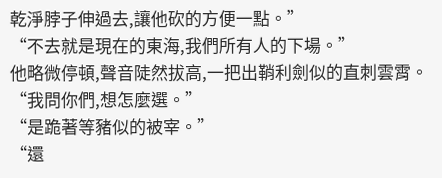乾淨脖子伸過去,讓他砍的方便一點。”
“不去就是現在的東海,我們所有人的下場。”
他略微停頓,聲音陡然拔高,一把出鞘利劍似的直刺雲霄。
“我問你們,想怎麼選。”
“是跪著等豬似的被宰。”
“還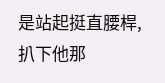是站起挺直腰桿,扒下他那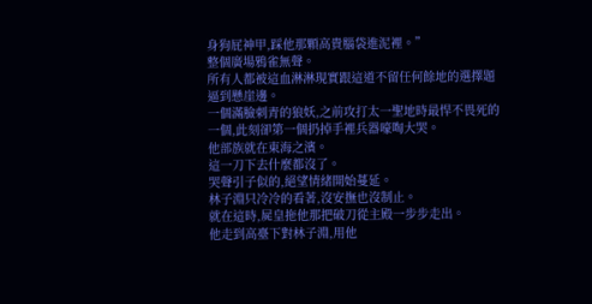身狗屁神甲,踩他那顆高貴腦袋進泥裡。”
整個廣場鴉雀無聲。
所有人都被這血淋淋現實跟這道不留任何餘地的選擇題逼到懸崖邊。
一個滿臉刺青的狼妖,之前攻打太一聖地時最悍不畏死的一個,此刻卻第一個扔掉手裡兵器嚎啕大哭。
他部族就在東海之濱。
這一刀下去什麼都沒了。
哭聲引子似的,絕望情緒開始蔓延。
林子淵只冷冷的看著,沒安撫也沒制止。
就在這時,屍皇拖他那把破刀從主殿一步步走出。
他走到高臺下對林子淵,用他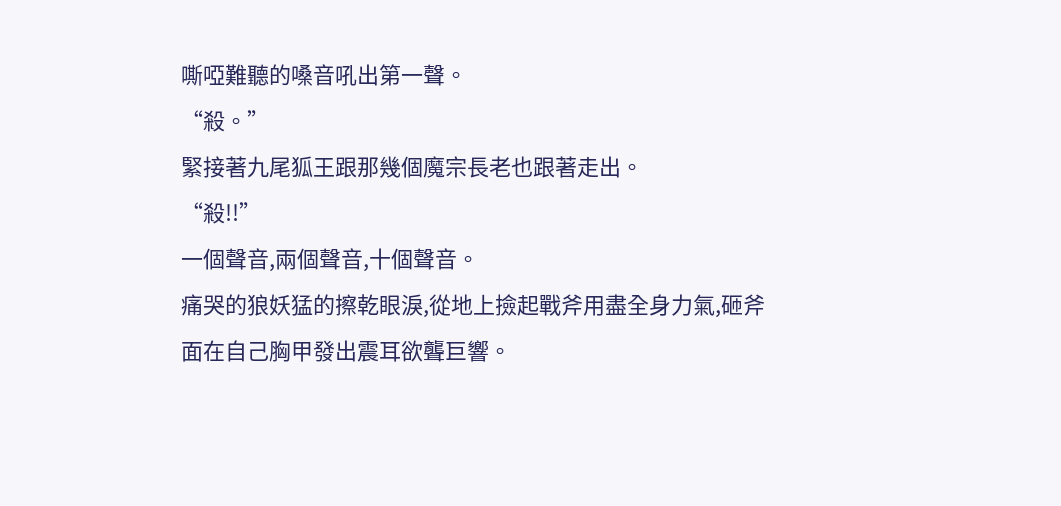嘶啞難聽的嗓音吼出第一聲。
“殺。”
緊接著九尾狐王跟那幾個魔宗長老也跟著走出。
“殺!!”
一個聲音,兩個聲音,十個聲音。
痛哭的狼妖猛的擦乾眼淚,從地上撿起戰斧用盡全身力氣,砸斧面在自己胸甲發出震耳欲聾巨響。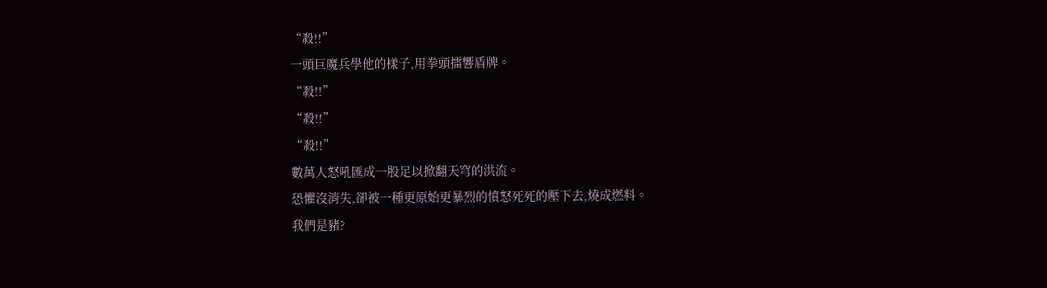“殺!!”
一頭巨魔兵學他的樣子,用拳頭擂響盾牌。
“殺!!”
“殺!!”
“殺!!”
數萬人怒吼匯成一股足以掀翻天穹的洪流。
恐懼沒消失,卻被一種更原始更暴烈的憤怒死死的壓下去,燒成燃料。
我們是豬?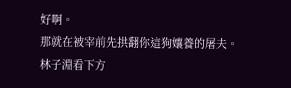好啊。
那就在被宰前先拱翻你這狗孃養的屠夫。
林子淵看下方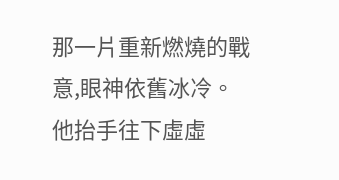那一片重新燃燒的戰意,眼神依舊冰冷。
他抬手往下虛虛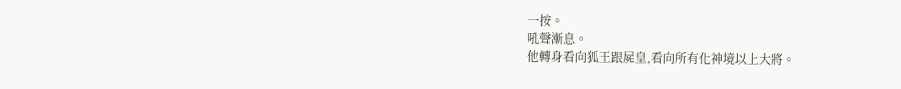一按。
吼聲漸息。
他轉身看向狐王跟屍皇,看向所有化神境以上大將。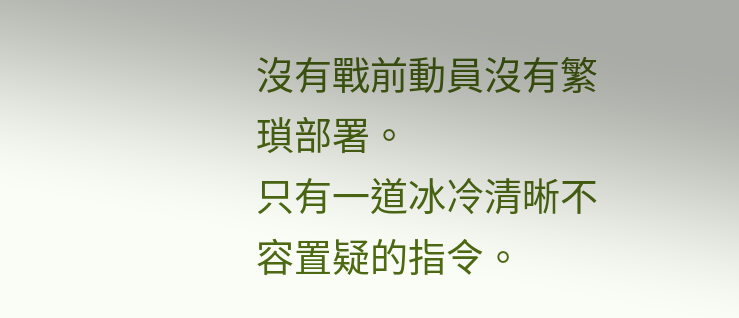沒有戰前動員沒有繁瑣部署。
只有一道冰冷清晰不容置疑的指令。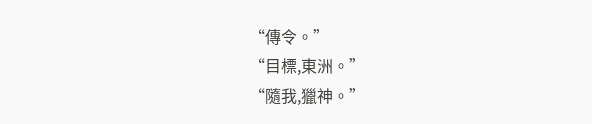“傳令。”
“目標,東洲。”
“隨我,獵神。”